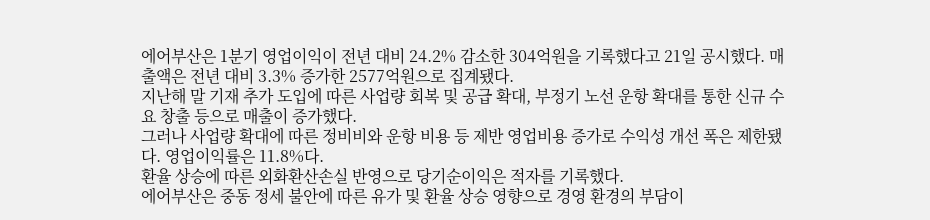에어부산은 1분기 영업이익이 전년 대비 24.2% 감소한 304억원을 기록했다고 21일 공시했다. 매출액은 전년 대비 3.3% 증가한 2577억원으로 집계됐다.
지난해 말 기재 추가 도입에 따른 사업량 회복 및 공급 확대, 부정기 노선 운항 확대를 통한 신규 수요 창출 등으로 매출이 증가했다.
그러나 사업량 확대에 따른 정비비와 운항 비용 등 제반 영업비용 증가로 수익성 개선 폭은 제한됐다. 영업이익률은 11.8%다.
환율 상승에 따른 외화환산손실 반영으로 당기순이익은 적자를 기록했다.
에어부산은 중동 정세 불안에 따른 유가 및 환율 상승 영향으로 경영 환경의 부담이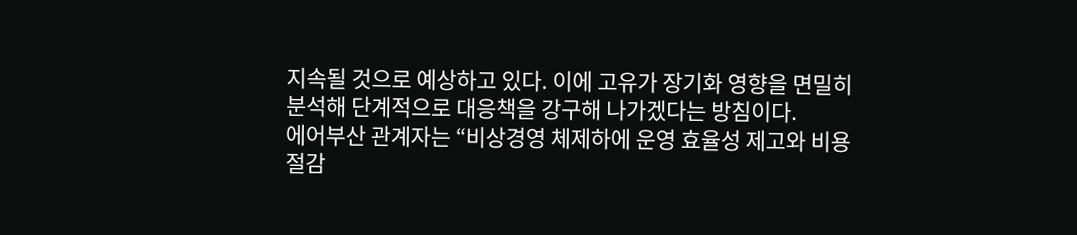지속될 것으로 예상하고 있다. 이에 고유가 장기화 영향을 면밀히 분석해 단계적으로 대응책을 강구해 나가겠다는 방침이다.
에어부산 관계자는 “비상경영 체제하에 운영 효율성 제고와 비용 절감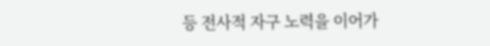등 전사적 자구 노력을 이어가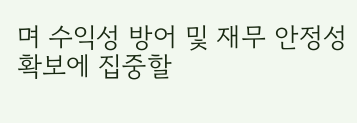며 수익성 방어 및 재무 안정성 확보에 집중할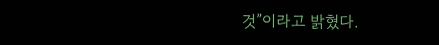것”이라고 밝혔다.